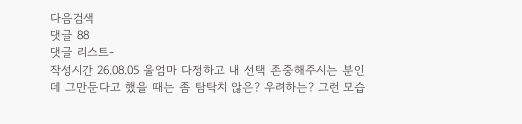다음검색
댓글 88
댓글 리스트-
작성시간 26.08.05 울엄마 다정하고 내 선택 존중해주시는 분인데 그만둔다고 했을 때는 좀 탐탁치 않은? 우려하는? 그런 모습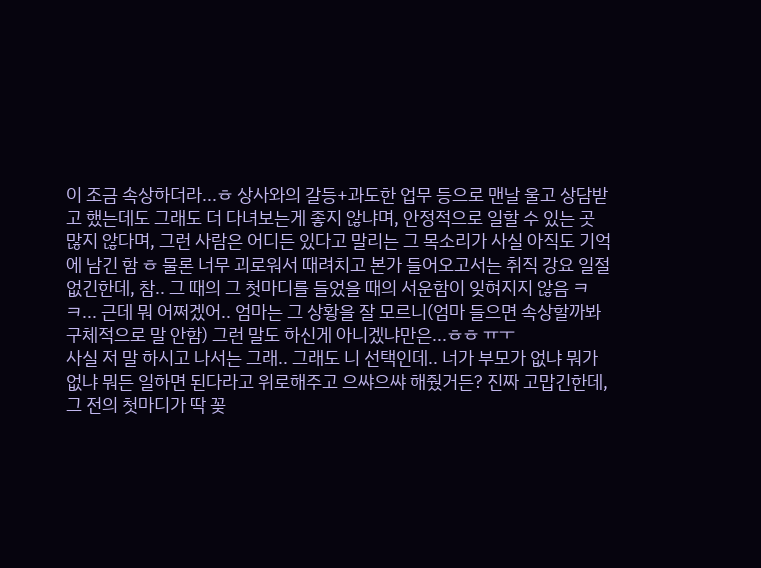이 조금 속상하더라...ㅎ 상사와의 갈등+과도한 업무 등으로 맨날 울고 상담받고 했는데도 그래도 더 다녀보는게 좋지 않냐며, 안정적으로 일할 수 있는 곳 많지 않다며, 그런 사람은 어디든 있다고 말리는 그 목소리가 사실 아직도 기억에 남긴 함 ㅎ 물론 너무 괴로워서 때려치고 본가 들어오고서는 취직 강요 일절 없긴한데, 참.. 그 때의 그 첫마디를 들었을 때의 서운함이 잊혀지지 않음 ㅋㅋ... 근데 뭐 어쩌겠어.. 엄마는 그 상황을 잘 모르니(엄마 들으면 속상할까봐 구체적으로 말 안함) 그런 말도 하신게 아니겠냐만은...ㅎㅎ ㅠㅜ
사실 저 말 하시고 나서는 그래.. 그래도 니 선택인데.. 너가 부모가 없냐 뭐가 없냐 뭐든 일하면 된다라고 위로해주고 으쌰으쌰 해줬거든? 진짜 고맙긴한데, 그 전의 첫마디가 딱 꽂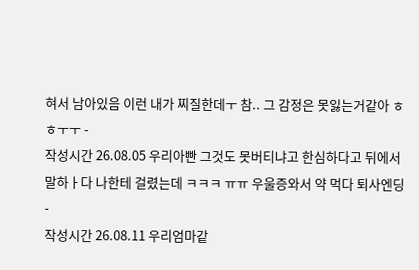혀서 남아있음 이런 내가 찌질한데ㅜ 참.. 그 감정은 못잃는거같아 ㅎㅎㅜㅜ -
작성시간 26.08.05 우리아빤 그것도 못버티냐고 한심하다고 뒤에서 말하ㅏ다 나한테 걸렸는데 ㅋㅋㅋ ㅠㅠ 우울증와서 약 먹다 퇴사엔딩
-
작성시간 26.08.11 우리엄마같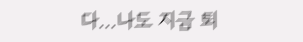다...나도 지금 퇴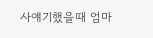사얘기했을때 엄마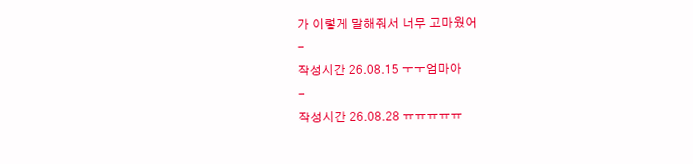가 이렇게 말해줘서 너무 고마웠어
-
작성시간 26.08.15 ㅜㅜ엄마아
-
작성시간 26.08.28 ㅠㅠㅠㅠㅠ